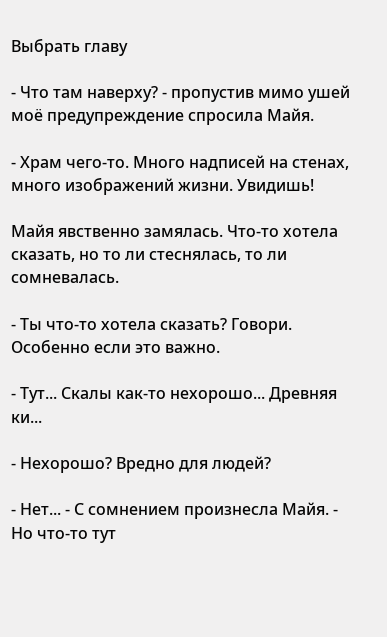Выбрать главу

- Что там наверху? - пропустив мимо ушей моё предупреждение спросила Майя.

- Храм чего-то. Много надписей на стенах, много изображений жизни. Увидишь!

Майя явственно замялась. Что-то хотела сказать, но то ли стеснялась, то ли сомневалась.

- Ты что-то хотела сказать? Говори. Особенно если это важно.

- Тут... Скалы как-то нехорошо... Древняя ки...

- Нехорошо? Вредно для людей?

- Нет... - С сомнением произнесла Майя. - Но что-то тут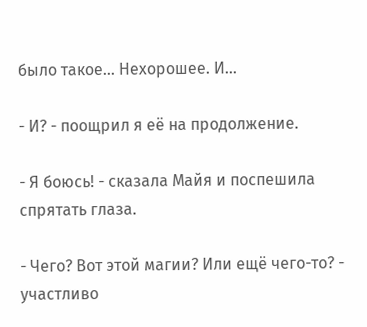было такое... Нехорошее. И...

- И? - поощрил я её на продолжение.

- Я боюсь! - сказала Майя и поспешила спрятать глаза.

- Чего? Вот этой магии? Или ещё чего-то? - участливо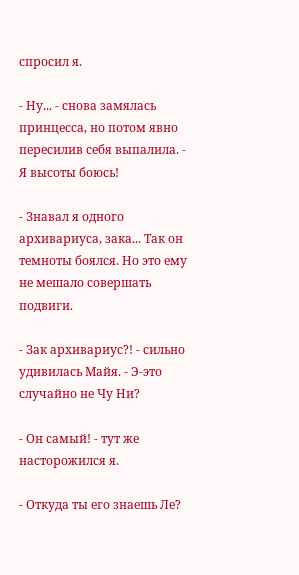спросил я.

- Ну... - снова замялась принцесса, но потом явно пересилив себя выпалила. - Я высоты боюсь!

- Знавал я одного архивариуса, зака... Так он темноты боялся. Но это ему не мешало совершать подвиги.

- Зак архивариус?! - сильно удивилась Майя. - Э-это случайно не Чу Ни?

- Он самый! - тут же насторожился я.

- Откуда ты его знаешь Ле?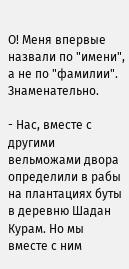О! Меня впервые назвали по "имени", а не по "фамилии". Знаменательно.

- Нас, вместе с другими вельможами двора определили в рабы на плантациях буты в деревню Шадан Курам. Но мы вместе с ним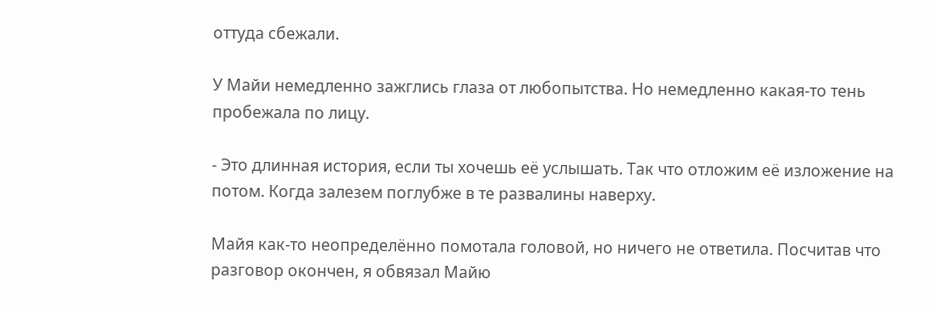оттуда сбежали.

У Майи немедленно зажглись глаза от любопытства. Но немедленно какая-то тень пробежала по лицу.

- Это длинная история, если ты хочешь её услышать. Так что отложим её изложение на потом. Когда залезем поглубже в те развалины наверху.

Майя как-то неопределённо помотала головой, но ничего не ответила. Посчитав что разговор окончен, я обвязал Майю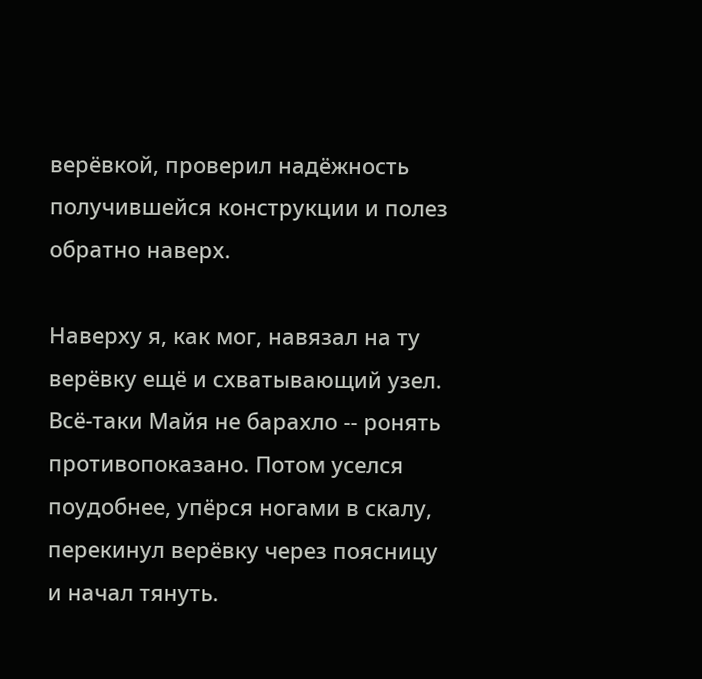верёвкой, проверил надёжность получившейся конструкции и полез обратно наверх.

Наверху я, как мог, навязал на ту верёвку ещё и схватывающий узел. Всё-таки Майя не барахло -- ронять противопоказано. Потом уселся поудобнее, упёрся ногами в скалу, перекинул верёвку через поясницу и начал тянуть.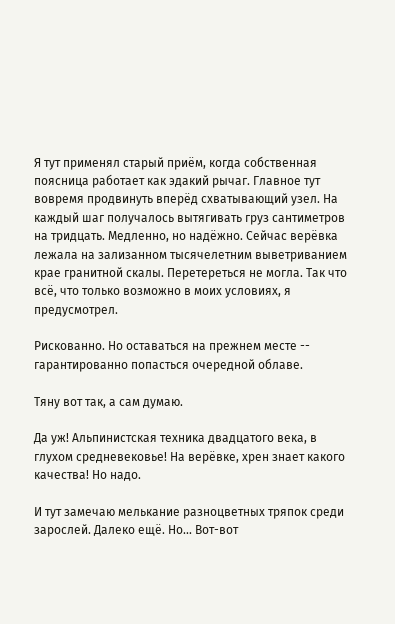Я тут применял старый приём, когда собственная поясница работает как эдакий рычаг. Главное тут вовремя продвинуть вперёд схватывающий узел. На каждый шаг получалось вытягивать груз сантиметров на тридцать. Медленно, но надёжно. Сейчас верёвка лежала на зализанном тысячелетним выветриванием крае гранитной скалы. Перетереться не могла. Так что всё, что только возможно в моих условиях, я предусмотрел.

Рискованно. Но оставаться на прежнем месте -- гарантированно попасться очередной облаве.

Тяну вот так, а сам думаю.

Да уж! Альпинистская техника двадцатого века, в глухом средневековье! На верёвке, хрен знает какого качества! Но надо.

И тут замечаю мелькание разноцветных тряпок среди зарослей. Далеко ещё. Но... Вот-вот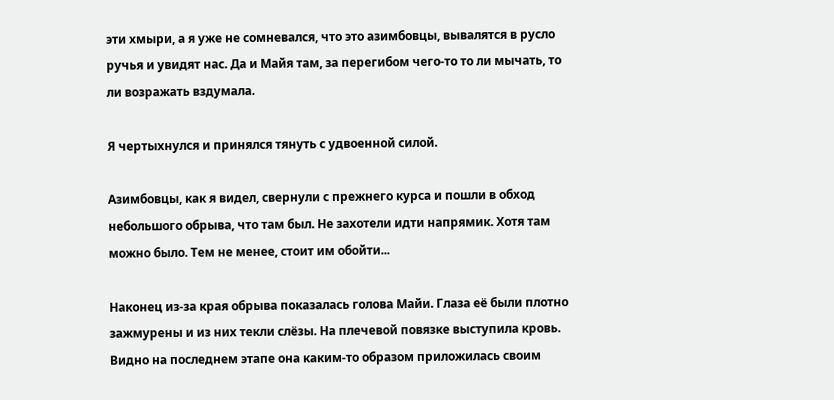эти хмыри, а я уже не сомневался, что это азимбовцы, вывалятся в русло ручья и увидят нас. Да и Майя там, за перегибом чего-то то ли мычать, то ли возражать вздумала.

Я чертыхнулся и принялся тянуть с удвоенной силой.

Азимбовцы, как я видел, свернули с прежнего курса и пошли в обход небольшого обрыва, что там был. Не захотели идти напрямик. Хотя там можно было. Тем не менее, стоит им обойти...

Наконец из-за края обрыва показалась голова Майи. Глаза её были плотно зажмурены и из них текли слёзы. На плечевой повязке выступила кровь. Видно на последнем этапе она каким-то образом приложилась своим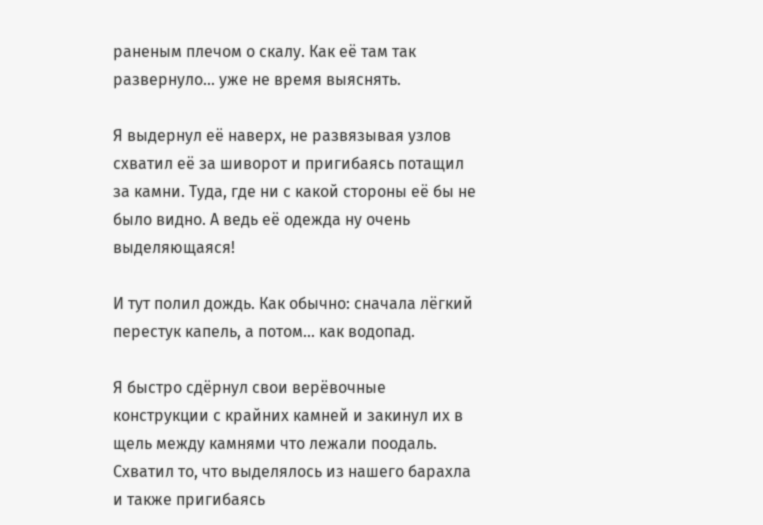раненым плечом о скалу. Как её там так развернуло... уже не время выяснять.

Я выдернул её наверх, не развязывая узлов схватил её за шиворот и пригибаясь потащил за камни. Туда, где ни с какой стороны её бы не было видно. А ведь её одежда ну очень выделяющаяся!

И тут полил дождь. Как обычно: сначала лёгкий перестук капель, а потом... как водопад.

Я быстро сдёрнул свои верёвочные конструкции с крайних камней и закинул их в щель между камнями что лежали поодаль. Схватил то, что выделялось из нашего барахла и также пригибаясь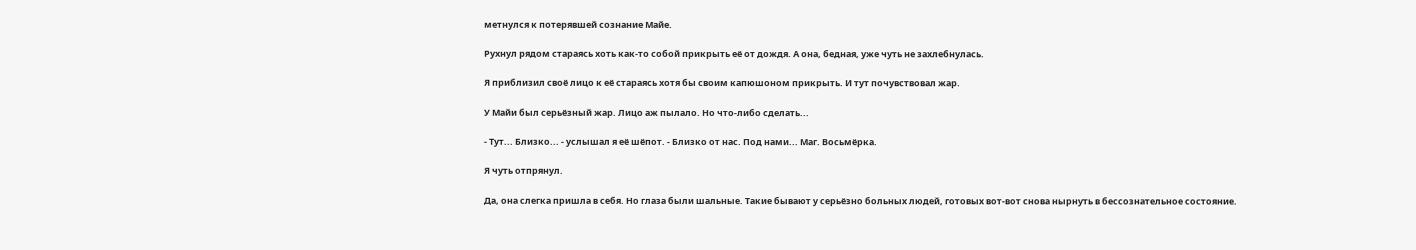метнулся к потерявшей сознание Майе.

Рухнул рядом стараясь хоть как-то собой прикрыть её от дождя. А она, бедная, уже чуть не захлебнулась.

Я приблизил своё лицо к её стараясь хотя бы своим капюшоном прикрыть. И тут почувствовал жар.

У Майи был серьёзный жар. Лицо аж пылало. Но что-либо сделать...

- Тут... Близко... - услышал я её шёпот. - Близко от нас. Под нами... Маг. Восьмёрка.

Я чуть отпрянул.

Да, она слегка пришла в себя. Но глаза были шальные. Такие бывают у серьёзно больных людей, готовых вот-вот снова нырнуть в бессознательное состояние.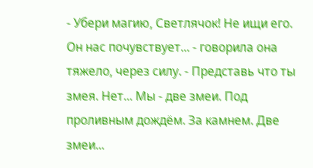- Убери магию, Светлячок! Не ищи его. Он нас почувствует... - говорила она тяжело, через силу. - Представь что ты змея. Нет... Мы - две змеи. Под проливным дождём. За камнем. Две змеи...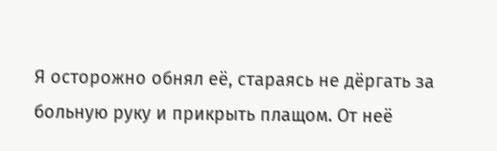Я осторожно обнял её, стараясь не дёргать за больную руку и прикрыть плащом. От неё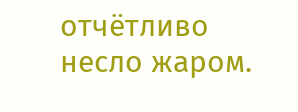отчётливо несло жаром.